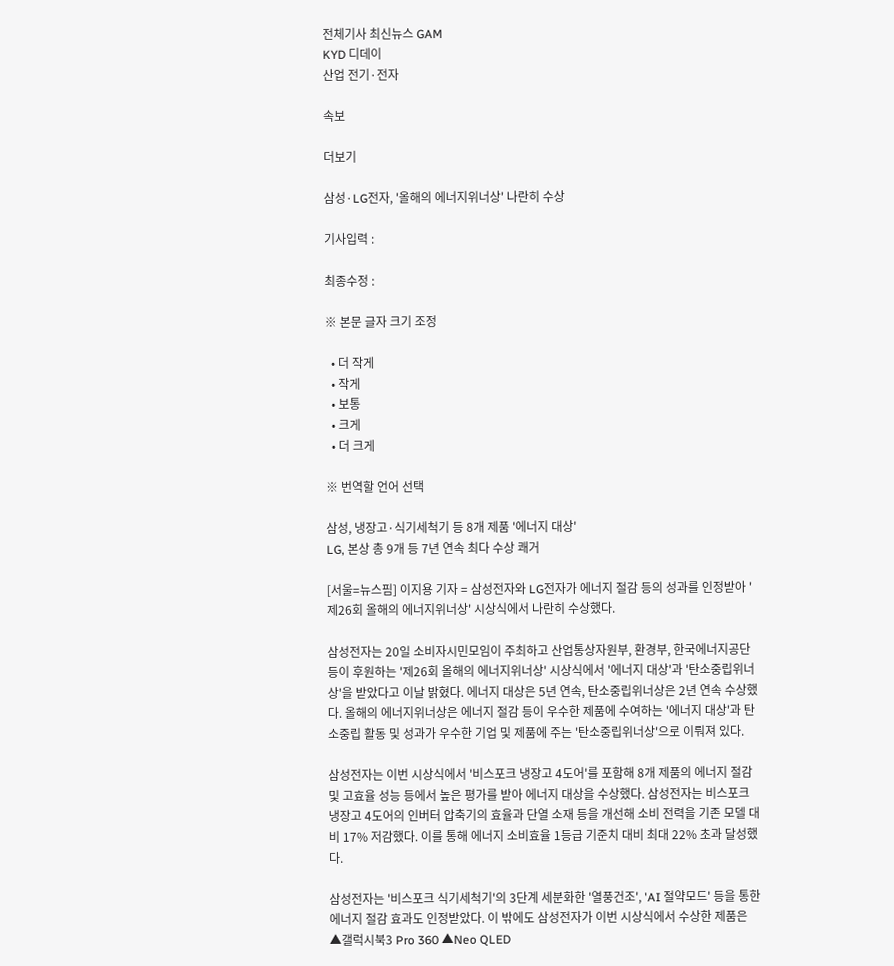전체기사 최신뉴스 GAM
KYD 디데이
산업 전기·전자

속보

더보기

삼성·LG전자, '올해의 에너지위너상' 나란히 수상

기사입력 :

최종수정 :

※ 본문 글자 크기 조정

  • 더 작게
  • 작게
  • 보통
  • 크게
  • 더 크게

※ 번역할 언어 선택

삼성, 냉장고·식기세척기 등 8개 제품 '에너지 대상'
LG, 본상 총 9개 등 7년 연속 최다 수상 쾌거

[서울=뉴스핌] 이지용 기자 = 삼성전자와 LG전자가 에너지 절감 등의 성과를 인정받아 '제26회 올해의 에너지위너상' 시상식에서 나란히 수상했다.

삼성전자는 20일 소비자시민모임이 주최하고 산업통상자원부, 환경부, 한국에너지공단 등이 후원하는 '제26회 올해의 에너지위너상' 시상식에서 '에너지 대상'과 '탄소중립위너상'을 받았다고 이날 밝혔다. 에너지 대상은 5년 연속, 탄소중립위너상은 2년 연속 수상했다. 올해의 에너지위너상은 에너지 절감 등이 우수한 제품에 수여하는 '에너지 대상'과 탄소중립 활동 및 성과가 우수한 기업 및 제품에 주는 '탄소중립위너상'으로 이뤄져 있다.

삼성전자는 이번 시상식에서 '비스포크 냉장고 4도어'를 포함해 8개 제품의 에너지 절감 및 고효율 성능 등에서 높은 평가를 받아 에너지 대상을 수상했다. 삼성전자는 비스포크 냉장고 4도어의 인버터 압축기의 효율과 단열 소재 등을 개선해 소비 전력을 기존 모델 대비 17% 저감했다. 이를 통해 에너지 소비효율 1등급 기준치 대비 최대 22% 초과 달성했다.

삼성전자는 '비스포크 식기세척기'의 3단계 세분화한 '열풍건조', 'AI 절약모드' 등을 통한 에너지 절감 효과도 인정받았다. 이 밖에도 삼성전자가 이번 시상식에서 수상한 제품은 ▲갤럭시북3 Pro 360 ▲Neo QLED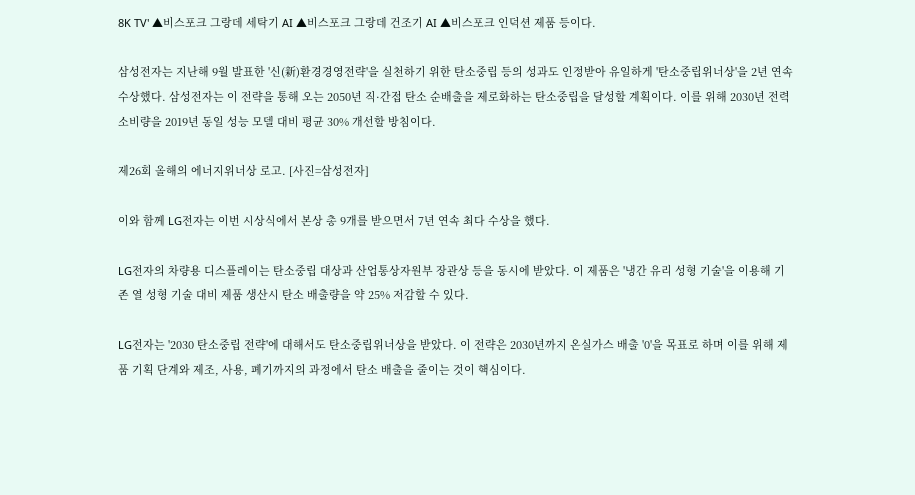8K TV' ▲비스포크 그랑데 세탁기 AI ▲비스포크 그랑데 건조기 AI ▲비스포크 인덕션 제품 등이다.

삼성전자는 지난해 9월 발표한 '신(新)환경경영전략'을 실천하기 위한 탄소중립 등의 성과도 인정받아 유일하게 '탄소중립위너상'을 2년 연속 수상했다. 삼성전자는 이 전략을 통해 오는 2050년 직·간접 탄소 순배출을 제로화하는 탄소중립을 달성할 계획이다. 이를 위해 2030년 전력소비량을 2019년 동일 성능 모델 대비 평균 30% 개선할 방침이다.

제26회 올해의 에너지위너상 로고. [사진=삼성전자]

이와 함께 LG전자는 이번 시상식에서 본상 총 9개를 받으면서 7년 연속 최다 수상을 했다.

LG전자의 차량용 디스플레이는 탄소중립 대상과 산업통상자원부 장관상 등을 동시에 받았다. 이 제품은 '냉간 유리 성형 기술'을 이용해 기존 열 성형 기술 대비 제품 생산시 탄소 배출량을 약 25% 저감할 수 있다.

LG전자는 '2030 탄소중립 전략'에 대해서도 탄소중립위너상을 받았다. 이 전략은 2030년까지 온실가스 배출 '0'을 목표로 하며 이를 위해 제품 기획 단계와 제조, 사용, 폐기까지의 과정에서 탄소 배출을 줄이는 것이 핵심이다.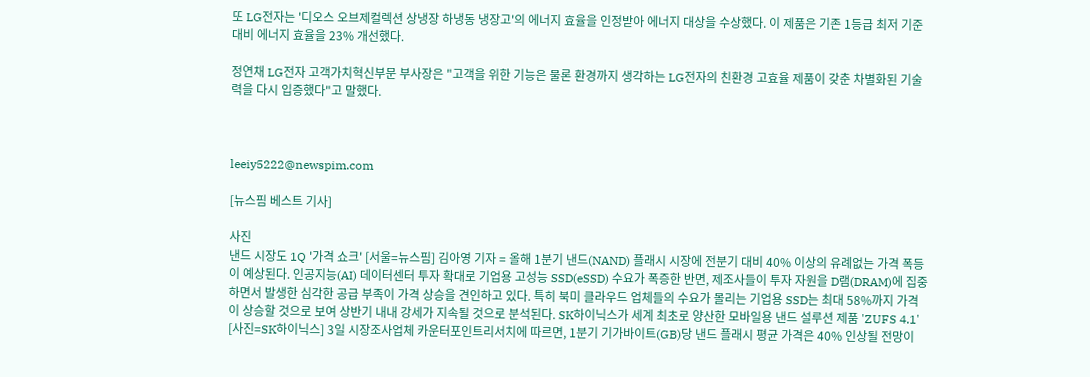또 LG전자는 '디오스 오브제컬렉션 상냉장 하냉동 냉장고'의 에너지 효율을 인정받아 에너지 대상을 수상했다. 이 제품은 기존 1등급 최저 기준 대비 에너지 효율을 23% 개선했다.

정연채 LG전자 고객가치혁신부문 부사장은 "고객을 위한 기능은 물론 환경까지 생각하는 LG전자의 친환경 고효율 제품이 갖춘 차별화된 기술력을 다시 입증했다"고 말했다.



leeiy5222@newspim.com

[뉴스핌 베스트 기사]

사진
낸드 시장도 1Q '가격 쇼크' [서울=뉴스핌] 김아영 기자 = 올해 1분기 낸드(NAND) 플래시 시장에 전분기 대비 40% 이상의 유례없는 가격 폭등이 예상된다. 인공지능(AI) 데이터센터 투자 확대로 기업용 고성능 SSD(eSSD) 수요가 폭증한 반면, 제조사들이 투자 자원을 D램(DRAM)에 집중하면서 발생한 심각한 공급 부족이 가격 상승을 견인하고 있다. 특히 북미 클라우드 업체들의 수요가 몰리는 기업용 SSD는 최대 58%까지 가격이 상승할 것으로 보여 상반기 내내 강세가 지속될 것으로 분석된다. SK하이닉스가 세계 최초로 양산한 모바일용 낸드 설루션 제품 'ZUFS 4.1' [사진=SK하이닉스] 3일 시장조사업체 카운터포인트리서치에 따르면, 1분기 기가바이트(GB)당 낸드 플래시 평균 가격은 40% 인상될 전망이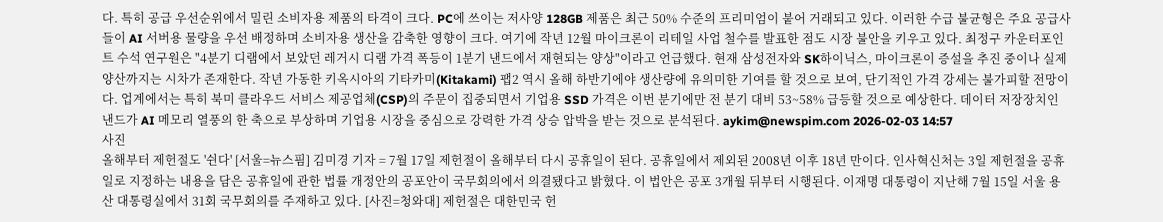다. 특히 공급 우선순위에서 밀린 소비자용 제품의 타격이 크다. PC에 쓰이는 저사양 128GB 제품은 최근 50% 수준의 프리미엄이 붙어 거래되고 있다. 이러한 수급 불균형은 주요 공급사들이 AI 서버용 물량을 우선 배정하며 소비자용 생산을 감축한 영향이 크다. 여기에 작년 12월 마이크론이 리테일 사업 철수를 발표한 점도 시장 불안을 키우고 있다. 최정구 카운터포인트 수석 연구원은 "4분기 디램에서 보았던 레거시 디램 가격 폭등이 1분기 낸드에서 재현되는 양상"이라고 언급했다. 현재 삼성전자와 SK하이닉스, 마이크론이 증설을 추진 중이나 실제 양산까지는 시차가 존재한다. 작년 가동한 키옥시아의 기타카미(Kitakami) 팹2 역시 올해 하반기에야 생산량에 유의미한 기여를 할 것으로 보여, 단기적인 가격 강세는 불가피할 전망이다. 업계에서는 특히 북미 클라우드 서비스 제공업체(CSP)의 주문이 집중되면서 기업용 SSD 가격은 이번 분기에만 전 분기 대비 53~58% 급등할 것으로 예상한다. 데이터 저장장치인 낸드가 AI 메모리 열풍의 한 축으로 부상하며 기업용 시장을 중심으로 강력한 가격 상승 압박을 받는 것으로 분석된다. aykim@newspim.com 2026-02-03 14:57
사진
올해부터 제헌절도 '쉰다' [서울=뉴스핌] 김미경 기자 = 7월 17일 제헌절이 올해부터 다시 공휴일이 된다. 공휴일에서 제외된 2008년 이후 18년 만이다. 인사혁신처는 3일 제헌절을 공휴일로 지정하는 내용을 담은 공휴일에 관한 법률 개정안의 공포안이 국무회의에서 의결됐다고 밝혔다. 이 법안은 공포 3개월 뒤부터 시행된다. 이재명 대통령이 지난해 7월 15일 서울 용산 대통령실에서 31회 국무회의를 주재하고 있다. [사진=청와대] 제헌절은 대한민국 헌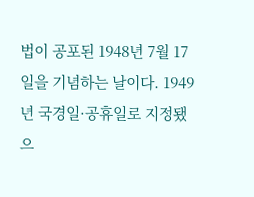법이 공포된 1948년 7월 17일을 기념하는 날이다. 1949년 국경일·공휴일로 지정됐으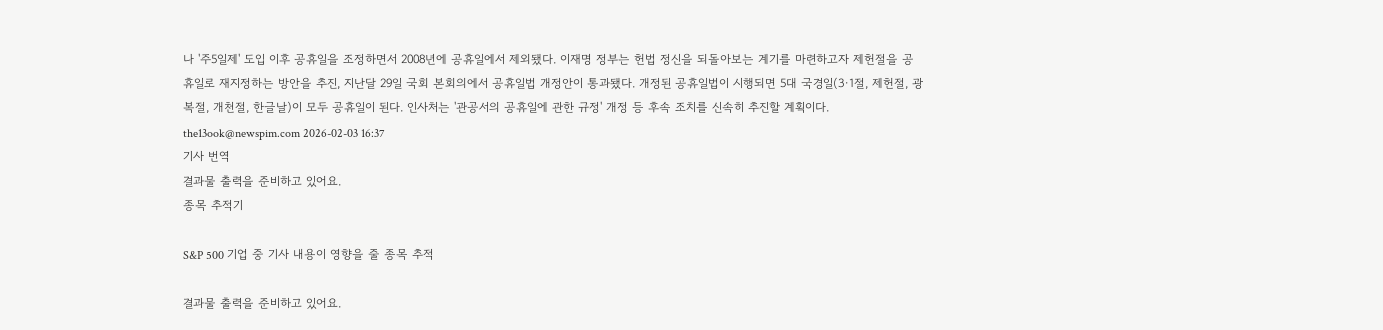나 '주5일제' 도입 이후 공휴일을 조정하면서 2008년에 공휴일에서 제외됐다. 이재명 정부는 헌법 정신을 되돌아보는 계기를 마련하고자 제헌절을 공휴일로 재지정하는 방안을 추진, 지난달 29일 국회 본회의에서 공휴일법 개정안이 통과됐다. 개정된 공휴일법이 시행되면 5대 국경일(3·1절, 제헌절, 광복절, 개천절, 한글날)이 모두 공휴일이 된다. 인사처는 '관공서의 공휴일에 관한 규정' 개정 등 후속 조치를 신속히 추진할 계획이다. the13ook@newspim.com 2026-02-03 16:37
기사 번역
결과물 출력을 준비하고 있어요.
종목 추적기

S&P 500 기업 중 기사 내용이 영향을 줄 종목 추적

결과물 출력을 준비하고 있어요.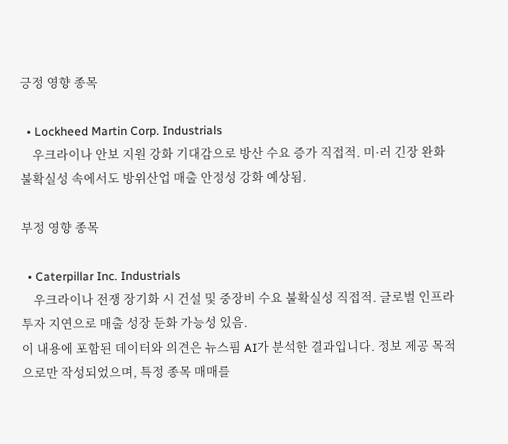긍정 영향 종목

  • Lockheed Martin Corp. Industrials
    우크라이나 안보 지원 강화 기대감으로 방산 수요 증가 직접적. 미·러 긴장 완화 불확실성 속에서도 방위산업 매출 안정성 강화 예상됨.

부정 영향 종목

  • Caterpillar Inc. Industrials
    우크라이나 전쟁 장기화 시 건설 및 중장비 수요 불확실성 직접적. 글로벌 인프라 투자 지연으로 매출 성장 둔화 가능성 있음.
이 내용에 포함된 데이터와 의견은 뉴스핌 AI가 분석한 결과입니다. 정보 제공 목적으로만 작성되었으며, 특정 종목 매매를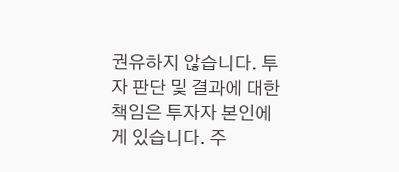권유하지 않습니다. 투자 판단 및 결과에 대한 책임은 투자자 본인에게 있습니다. 주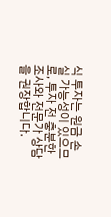식 투자는 원금 손실 가능성이 있으므로, 투자 전 충분한 조사와 전문가 상담을 권장합니다.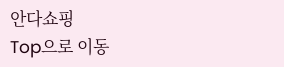안다쇼핑
Top으로 이동